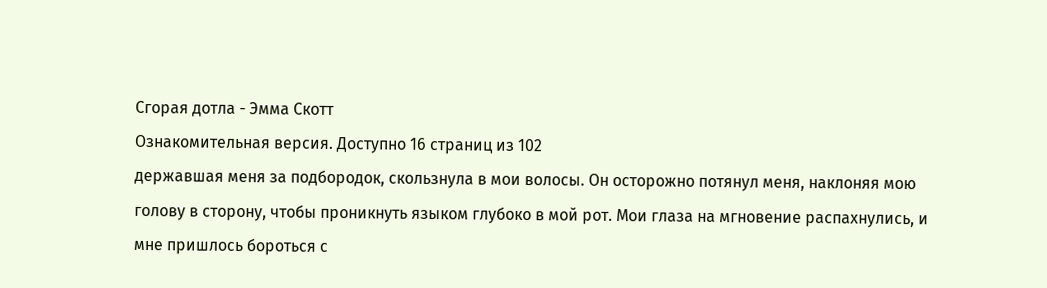Сгорая дотла - Эмма Скотт
Ознакомительная версия. Доступно 16 страниц из 102
державшая меня за подбородок, скользнула в мои волосы. Он осторожно потянул меня, наклоняя мою голову в сторону, чтобы проникнуть языком глубоко в мой рот. Мои глаза на мгновение распахнулись, и мне пришлось бороться с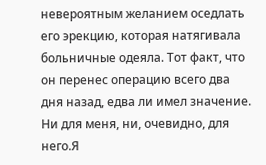невероятным желанием оседлать его эрекцию, которая натягивала больничные одеяла. Тот факт, что он перенес операцию всего два дня назад, едва ли имел значение. Ни для меня, ни, очевидно, для него.Я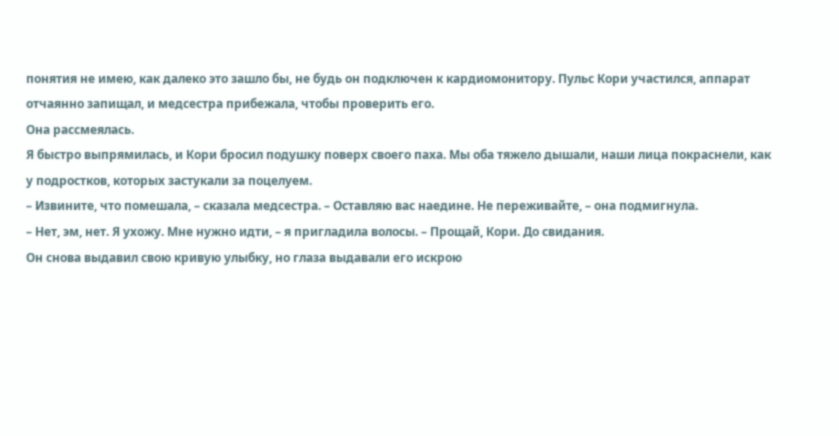понятия не имею, как далеко это зашло бы, не будь он подключен к кардиомонитору. Пульс Кори участился, аппарат отчаянно запищал, и медсестра прибежала, чтобы проверить его.
Она рассмеялась.
Я быстро выпрямилась, и Кори бросил подушку поверх своего паха. Мы оба тяжело дышали, наши лица покраснели, как у подростков, которых застукали за поцелуем.
– Извините, что помешала, – сказала медсестра. – Оставляю вас наедине. Не переживайте, – она подмигнула.
– Нет, эм, нет. Я ухожу. Мне нужно идти, – я пригладила волосы. – Прощай, Кори. До свидания.
Он снова выдавил свою кривую улыбку, но глаза выдавали его искрою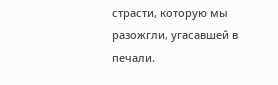страсти, которую мы разожгли, угасавшей в печали.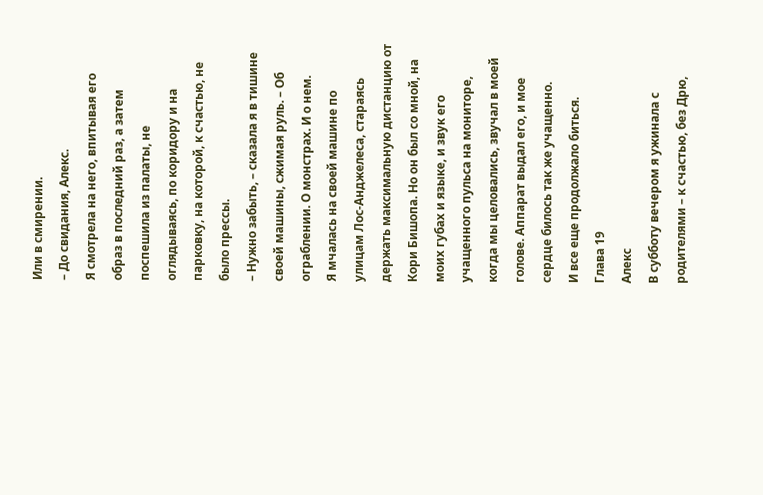Или в смирении.
– До свидания, Алекс.
Я смотрела на него, впитывая его образ в последний раз, а затем поспешила из палаты, не оглядываясь, по коридору и на парковку, на которой, к счастью, не было прессы.
– Нужно забыть, – сказала я в тишине своей машины, сжимая руль. – Об ограблении. О монстрах. И о нем.
Я мчалась на своей машине по улицам Лос-Анджелеса, стараясь держать максимальную дистанцию от Кори Бишопа. Но он был со мной, на моих губах и языке, и звук его учащенного пульса на мониторе, когда мы целовались, звучал в моей голове. Аппарат выдал его, и мое сердце билось так же учащенно.
И все еще продолжало биться.
Глава 19
Алекс
В субботу вечером я ужинала с родителями – к счастью, без Дрю,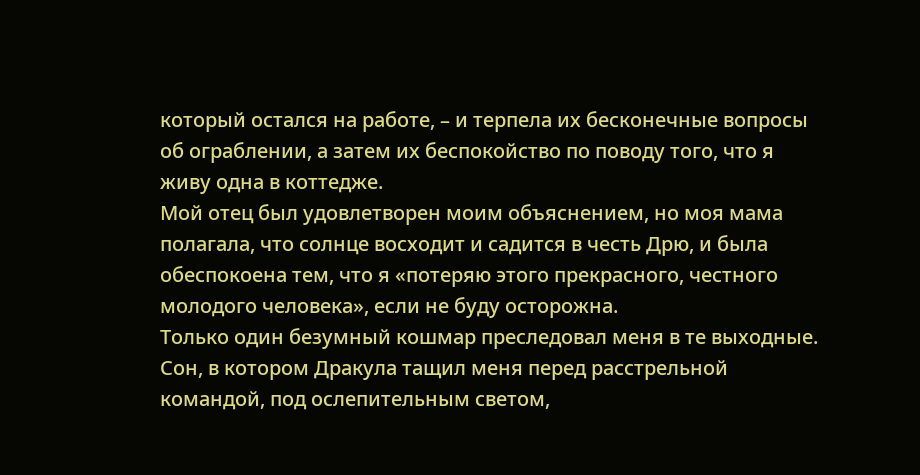который остался на работе, – и терпела их бесконечные вопросы об ограблении, а затем их беспокойство по поводу того, что я живу одна в коттедже.
Мой отец был удовлетворен моим объяснением, но моя мама полагала, что солнце восходит и садится в честь Дрю, и была обеспокоена тем, что я «потеряю этого прекрасного, честного молодого человека», если не буду осторожна.
Только один безумный кошмар преследовал меня в те выходные. Сон, в котором Дракула тащил меня перед расстрельной командой, под ослепительным светом,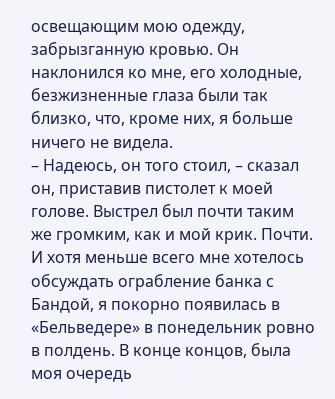освещающим мою одежду, забрызганную кровью. Он наклонился ко мне, его холодные, безжизненные глаза были так близко, что, кроме них, я больше ничего не видела.
– Надеюсь, он того стоил, – сказал он, приставив пистолет к моей голове. Выстрел был почти таким же громким, как и мой крик. Почти.
И хотя меньше всего мне хотелось обсуждать ограбление банка с Бандой, я покорно появилась в «Бельведере» в понедельник ровно в полдень. В конце концов, была моя очередь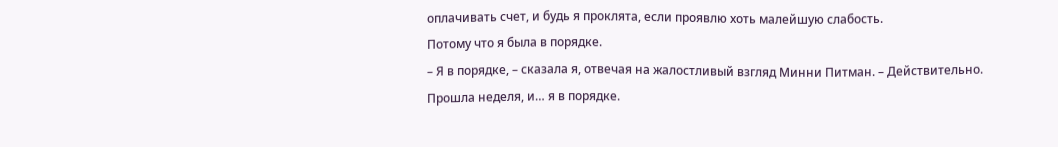оплачивать счет, и будь я проклята, если проявлю хоть малейшую слабость.
Потому что я была в порядке.
– Я в порядке, – сказала я, отвечая на жалостливый взгляд Минни Питман. – Действительно. Прошла неделя, и… я в порядке.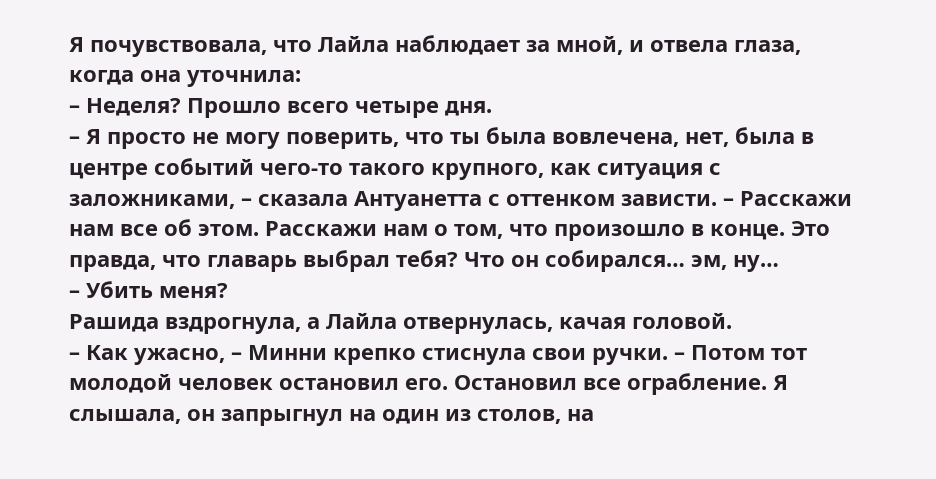Я почувствовала, что Лайла наблюдает за мной, и отвела глаза, когда она уточнила:
– Неделя? Прошло всего четыре дня.
– Я просто не могу поверить, что ты была вовлечена, нет, была в центре событий чего-то такого крупного, как ситуация с заложниками, – сказала Антуанетта с оттенком зависти. – Расскажи нам все об этом. Расскажи нам о том, что произошло в конце. Это правда, что главарь выбрал тебя? Что он собирался… эм, ну…
– Убить меня?
Рашида вздрогнула, а Лайла отвернулась, качая головой.
– Как ужасно, – Минни крепко стиснула свои ручки. – Потом тот молодой человек остановил его. Остановил все ограбление. Я слышала, он запрыгнул на один из столов, на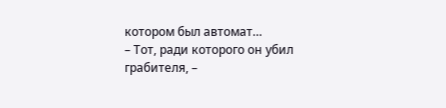котором был автомат…
– Тот, ради которого он убил грабителя, –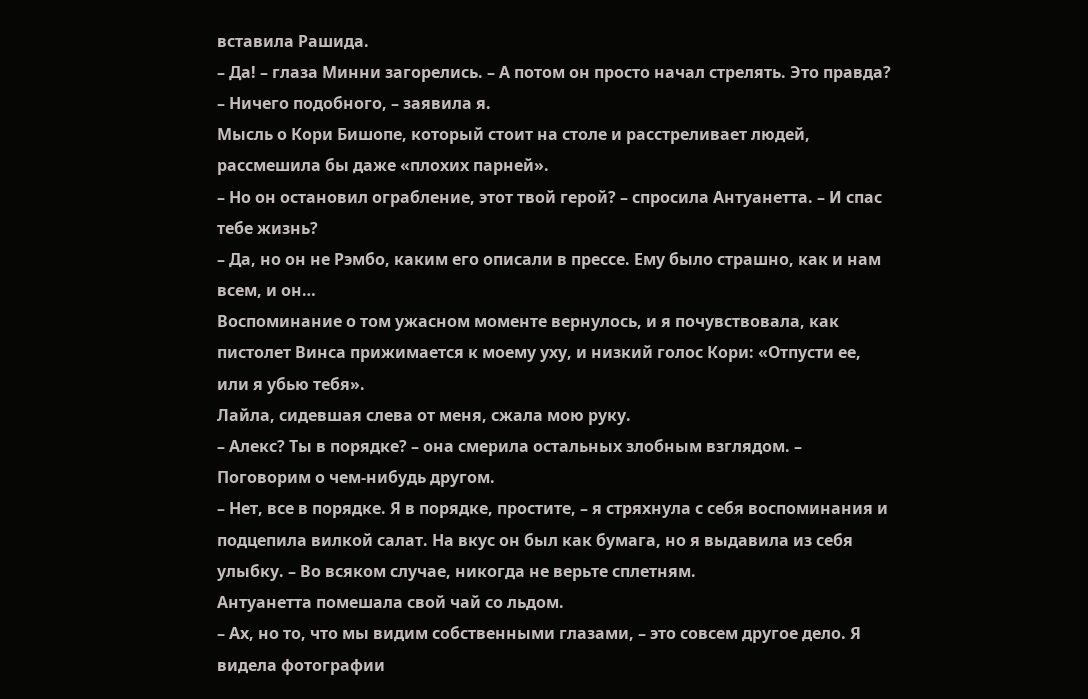вставила Рашида.
– Да! – глаза Минни загорелись. – А потом он просто начал стрелять. Это правда?
– Ничего подобного, – заявила я.
Мысль о Кори Бишопе, который стоит на столе и расстреливает людей, рассмешила бы даже «плохих парней».
– Но он остановил ограбление, этот твой герой? – спросила Антуанетта. – И спас тебе жизнь?
– Да, но он не Рэмбо, каким его описали в прессе. Ему было страшно, как и нам всем, и он…
Воспоминание о том ужасном моменте вернулось, и я почувствовала, как пистолет Винса прижимается к моему уху, и низкий голос Кори: «Отпусти ее, или я убью тебя».
Лайла, сидевшая слева от меня, сжала мою руку.
– Алекс? Ты в порядке? – она смерила остальных злобным взглядом. – Поговорим о чем-нибудь другом.
– Нет, все в порядке. Я в порядке, простите, – я стряхнула с себя воспоминания и подцепила вилкой салат. На вкус он был как бумага, но я выдавила из себя улыбку. – Во всяком случае, никогда не верьте сплетням.
Антуанетта помешала свой чай со льдом.
– Ах, но то, что мы видим собственными глазами, – это совсем другое дело. Я видела фотографии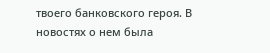твоего банковского героя. В новостях о нем была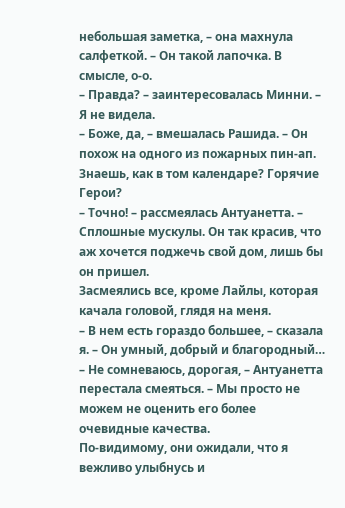небольшая заметка, – она махнула салфеткой. – Он такой лапочка. В смысле, о-о.
– Правда? – заинтересовалась Минни. – Я не видела.
– Боже, да, – вмешалась Рашида. – Он похож на одного из пожарных пин-ап. Знаешь, как в том календаре? Горячие Герои?
– Точно! – рассмеялась Антуанетта. – Сплошные мускулы. Он так красив, что аж хочется поджечь свой дом, лишь бы он пришел.
Засмеялись все, кроме Лайлы, которая качала головой, глядя на меня.
– В нем есть гораздо большее, – сказала я. – Он умный, добрый и благородный…
– Не сомневаюсь, дорогая, – Антуанетта перестала смеяться. – Мы просто не можем не оценить его более очевидные качества.
По-видимому, они ожидали, что я вежливо улыбнусь и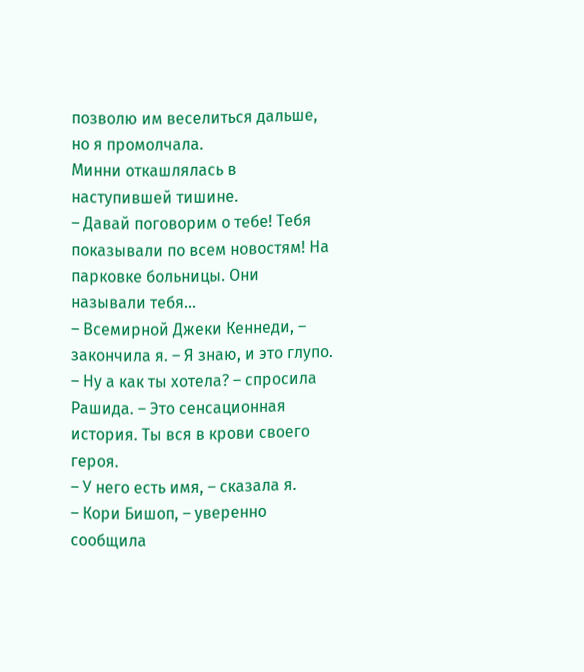позволю им веселиться дальше, но я промолчала.
Минни откашлялась в наступившей тишине.
– Давай поговорим о тебе! Тебя показывали по всем новостям! На парковке больницы. Они называли тебя…
– Всемирной Джеки Кеннеди, – закончила я. – Я знаю, и это глупо.
– Ну а как ты хотела? – спросила Рашида. – Это сенсационная история. Ты вся в крови своего героя.
– У него есть имя, – сказала я.
– Кори Бишоп, – уверенно сообщила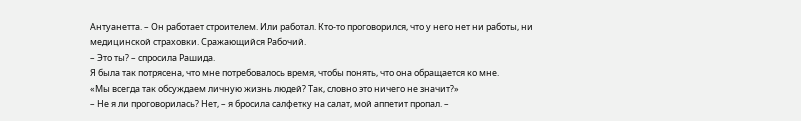Антуанетта. – Он работает строителем. Или работал. Кто-то проговорился, что у него нет ни работы, ни медицинской страховки. Сражающийся Рабочий.
– Это ты? – спросила Рашида.
Я была так потрясена, что мне потребовалось время, чтобы понять, что она обращается ко мне.
«Мы всегда так обсуждаем личную жизнь людей? Так, словно это ничего не значит?»
– Не я ли проговорилась? Нет, – я бросила салфетку на салат, мой аппетит пропал. –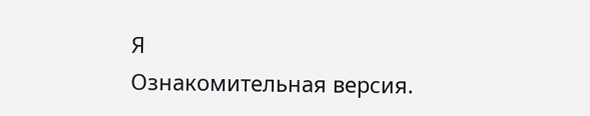Я
Ознакомительная версия.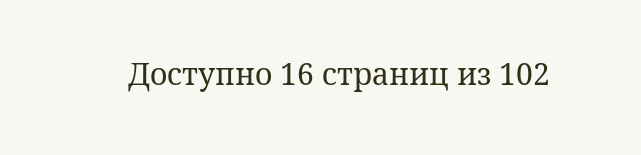Доступно 16 страниц из 102